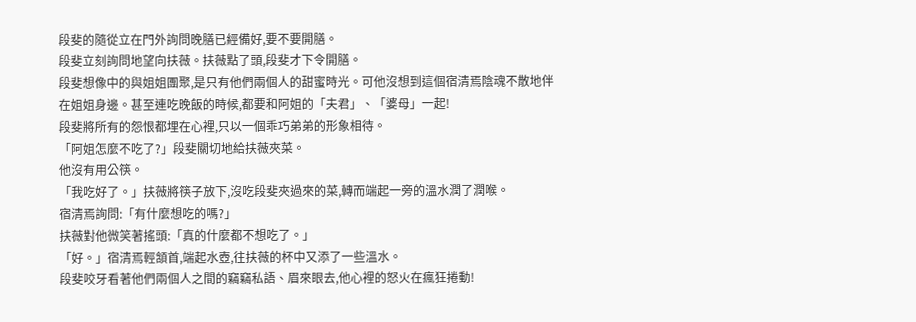段斐的隨從立在門外詢問晚膳已經備好,要不要開膳。
段斐立刻詢問地望向扶薇。扶薇點了頭,段斐才下令開膳。
段斐想像中的與姐姐團聚,是只有他們兩個人的甜蜜時光。可他沒想到這個宿清焉陰魂不散地伴在姐姐身邊。甚至連吃晚飯的時候,都要和阿姐的「夫君」、「婆母」一起!
段斐將所有的怨恨都埋在心裡,只以一個乖巧弟弟的形象相待。
「阿姐怎麼不吃了?」段斐關切地給扶薇夾菜。
他沒有用公筷。
「我吃好了。」扶薇將筷子放下,沒吃段斐夾過來的菜,轉而端起一旁的溫水潤了潤喉。
宿清焉詢問:「有什麼想吃的嗎?」
扶薇對他微笑著搖頭:「真的什麼都不想吃了。」
「好。」宿清焉輕頷首,端起水壺,往扶薇的杯中又添了一些溫水。
段斐咬牙看著他們兩個人之間的竊竊私語、眉來眼去,他心裡的怒火在瘋狂捲動!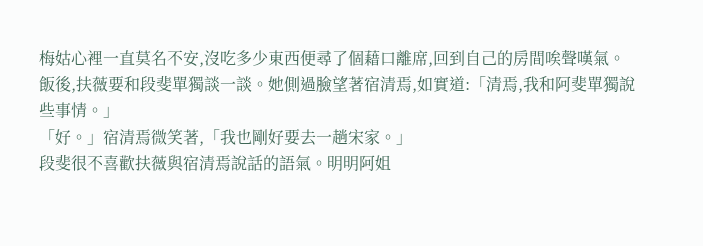梅姑心裡一直莫名不安,沒吃多少東西便尋了個藉口離席,回到自己的房間唉聲嘆氣。
飯後,扶薇要和段斐單獨談一談。她側過臉望著宿清焉,如實道:「清焉,我和阿斐單獨說些事情。」
「好。」宿清焉微笑著,「我也剛好要去一趟宋家。」
段斐很不喜歡扶薇與宿清焉說話的語氣。明明阿姐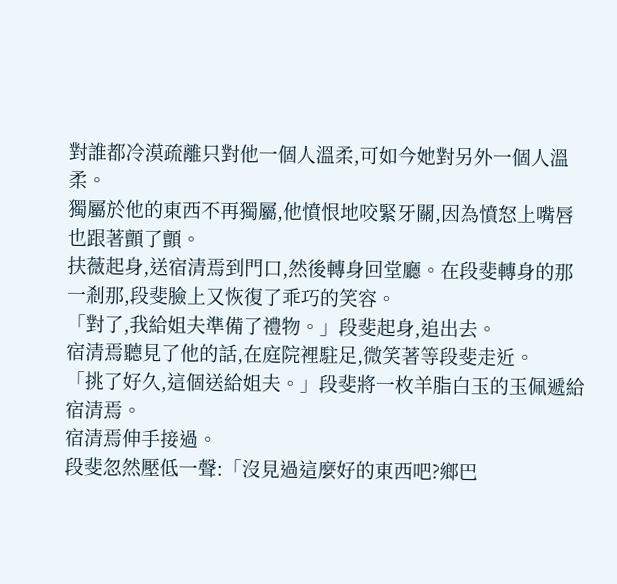對誰都冷漠疏離只對他一個人溫柔,可如今她對另外一個人溫柔。
獨屬於他的東西不再獨屬,他憤恨地咬緊牙關,因為憤怒上嘴唇也跟著顫了顫。
扶薇起身,送宿清焉到門口,然後轉身回堂廳。在段斐轉身的那一剎那,段斐臉上又恢復了乖巧的笑容。
「對了,我給姐夫準備了禮物。」段斐起身,追出去。
宿清焉聽見了他的話,在庭院裡駐足,微笑著等段斐走近。
「挑了好久,這個送給姐夫。」段斐將一枚羊脂白玉的玉佩遞給宿清焉。
宿清焉伸手接過。
段斐忽然壓低一聲:「沒見過這麼好的東西吧?鄉巴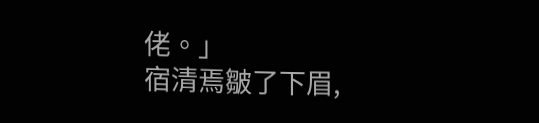佬。」
宿清焉皺了下眉,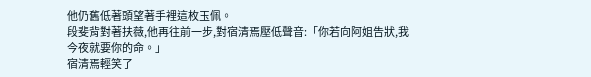他仍舊低著頭望著手裡這枚玉佩。
段斐背對著扶薇,他再往前一步,對宿清焉壓低聲音:「你若向阿姐告狀,我今夜就要你的命。」
宿清焉輕笑了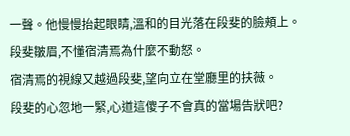一聲。他慢慢抬起眼睛,溫和的目光落在段斐的臉頰上。
段斐皺眉,不懂宿清焉為什麼不動怒。
宿清焉的視線又越過段斐,望向立在堂廳里的扶薇。
段斐的心忽地一緊,心道這傻子不會真的當場告狀吧?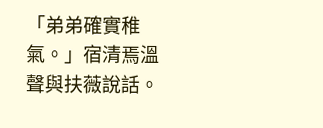「弟弟確實稚氣。」宿清焉溫聲與扶薇說話。